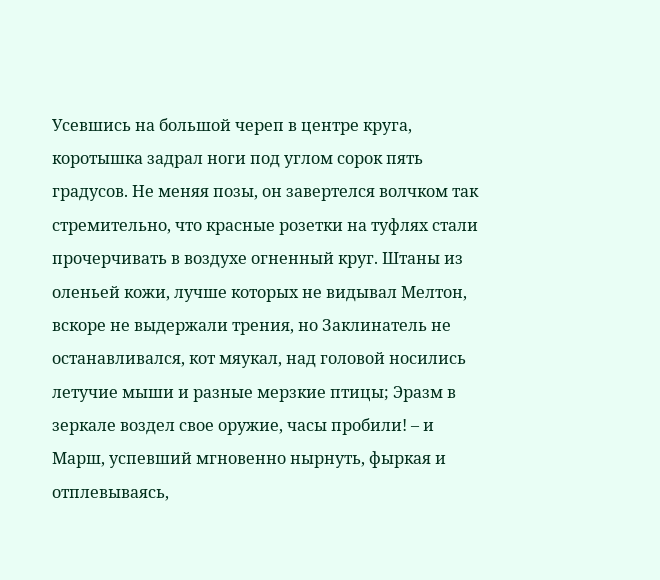Усевшись на большой череп в центре круга, коротышка задрал ноги под углом сорок пять градусов. Не меняя позы, он завертелся волчком так стремительно, что красные розетки на туфлях стали прочерчивать в воздухе огненный круг. Штаны из оленьей кожи, лучше которых не видывал Мелтон, вскоре не выдержали трения, но Заклинатель не останавливался, кот мяукал, над головой носились летучие мыши и разные мерзкие птицы; Эразм в зеркале воздел свое оружие, часы пробили! – и Марш, успевший мгновенно нырнуть, фыркая и отплевываясь,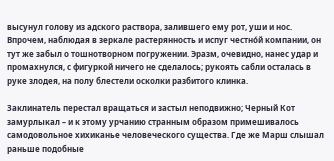высунул голову из адского раствора, залившего ему рот, уши и нос. Впрочем, наблюдая в зеркале растерянность и испуг честнóй компании, он тут же забыл о тошнотворном погружении. Эразм, очевидно, нанес удар и промахнулся, с фигуркой ничего не сделалось; рукоять сабли осталась в руке злодея, на полу блестели осколки разбитого клинка.

Заклинатель перестал вращаться и застыл неподвижно; Черный Кот замурлыкал – и к этому урчанию странным образом примешивалось самодовольное хихиканье человеческого существа. Где же Марш слышал раньше подобные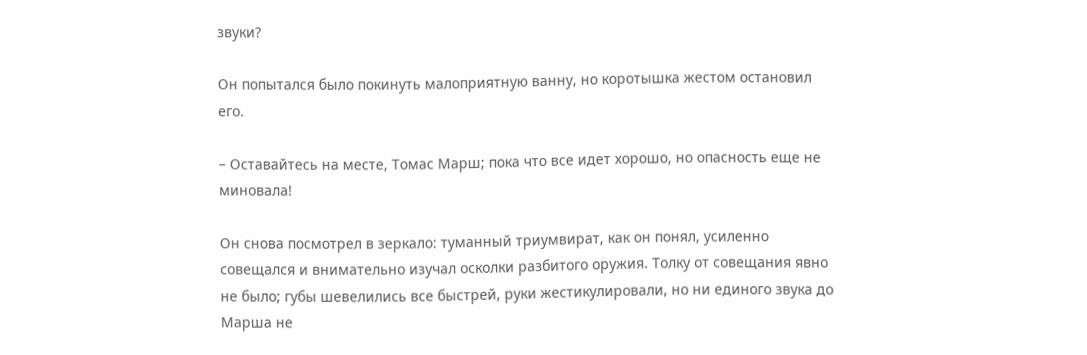звуки?

Он попытался было покинуть малоприятную ванну, но коротышка жестом остановил его.

– Оставайтесь на месте, Томас Марш; пока что все идет хорошо, но опасность еще не миновала!

Он снова посмотрел в зеркало: туманный триумвират, как он понял, усиленно совещался и внимательно изучал осколки разбитого оружия. Толку от совещания явно не было; губы шевелились все быстрей, руки жестикулировали, но ни единого звука до Марша не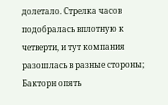долетало. Стрелка часов подобралась вплотную к четверти, и тут компания разошлась в разные стороны; Бакторн опять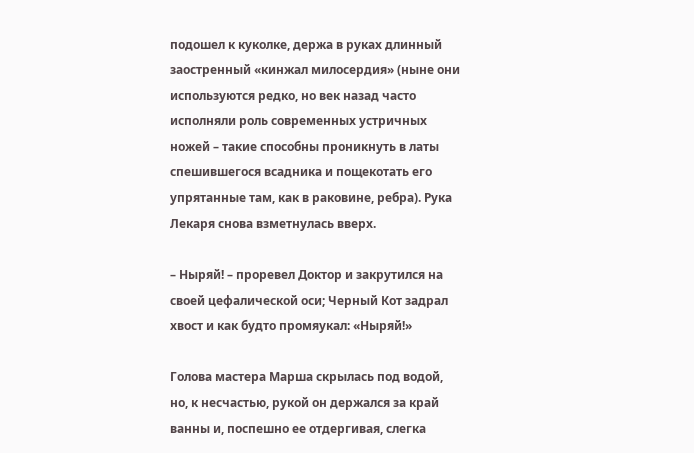подошел к куколке, держа в руках длинный заостренный «кинжал милосердия» (ныне они используются редко, но век назад часто исполняли роль современных устричных ножей – такие способны проникнуть в латы спешившегося всадника и пощекотать его упрятанные там, как в раковине, ребра). Рука Лекаря снова взметнулась вверх.

– Ныряй! – проревел Доктор и закрутился на своей цефалической оси; Черный Кот задрал хвост и как будто промяукал: «Ныряй!»

Голова мастера Марша скрылась под водой, но, к несчастью, рукой он держался за край ванны и, поспешно ее отдергивая, слегка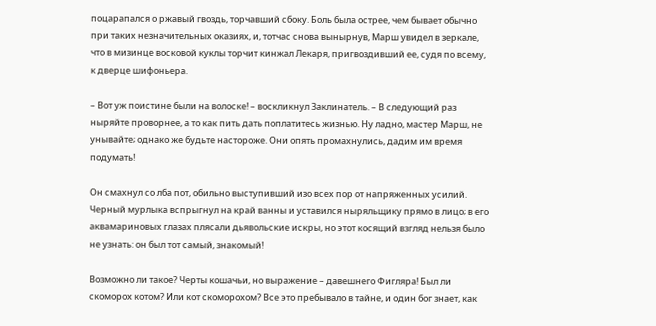поцарапался о ржавый гвоздь, торчавший сбоку. Боль была острее, чем бывает обычно при таких незначительных оказиях, и, тотчас снова вынырнув, Марш увидел в зеркале, что в мизинце восковой куклы торчит кинжал Лекаря, пригвоздивший ее, судя по всему, к дверце шифоньера.

– Вот уж поистине были на волоске! – воскликнул Заклинатель. – В следующий раз ныряйте проворнее, а то как пить дать поплатитесь жизнью. Ну ладно, мастер Марш, не унывайте; однако же будьте настороже. Они опять промахнулись, дадим им время подумать!

Он смахнул со лба пот, обильно выступивший изо всех пор от напряженных усилий. Черный мурлыка вспрыгнул на край ванны и уставился ныряльщику прямо в лицо; в его аквамариновых глазах плясали дьявольские искры, но этот косящий взгляд нельзя было не узнать: он был тот самый, знакомый!

Возможно ли такое? Черты кошачьи, но выражение – давешнего Фигляра! Был ли скоморох котом? Или кот скоморохом? Все это пребывало в тайне, и один бог знает, как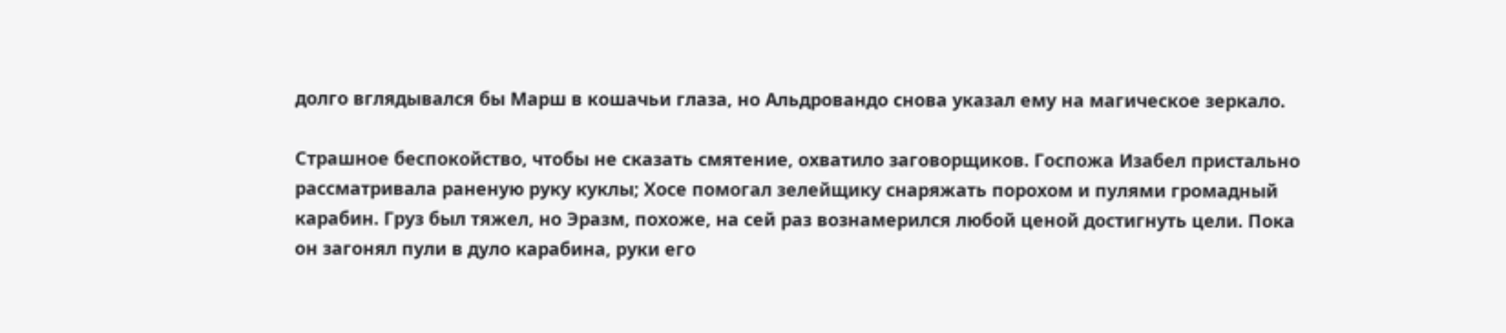долго вглядывался бы Марш в кошачьи глаза, но Альдровандо снова указал ему на магическое зеркало.

Страшное беспокойство, чтобы не сказать смятение, охватило заговорщиков. Госпожа Изабел пристально рассматривала раненую руку куклы; Хосе помогал зелейщику снаряжать порохом и пулями громадный карабин. Груз был тяжел, но Эразм, похоже, на сей раз вознамерился любой ценой достигнуть цели. Пока он загонял пули в дуло карабина, руки его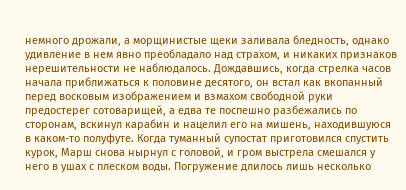немного дрожали, а морщинистые щеки заливала бледность, однако удивление в нем явно преобладало над страхом, и никаких признаков нерешительности не наблюдалось. Дождавшись, когда стрелка часов начала приближаться к половине десятого, он встал как вкопанный перед восковым изображением и взмахом свободной руки предостерег сотоварищей, а едва те поспешно разбежались по сторонам, вскинул карабин и нацелил его на мишень, находившуюся в каком-то полуфуте. Когда туманный супостат приготовился спустить курок, Марш снова нырнул с головой, и гром выстрела смешался у него в ушах с плеском воды. Погружение длилось лишь несколько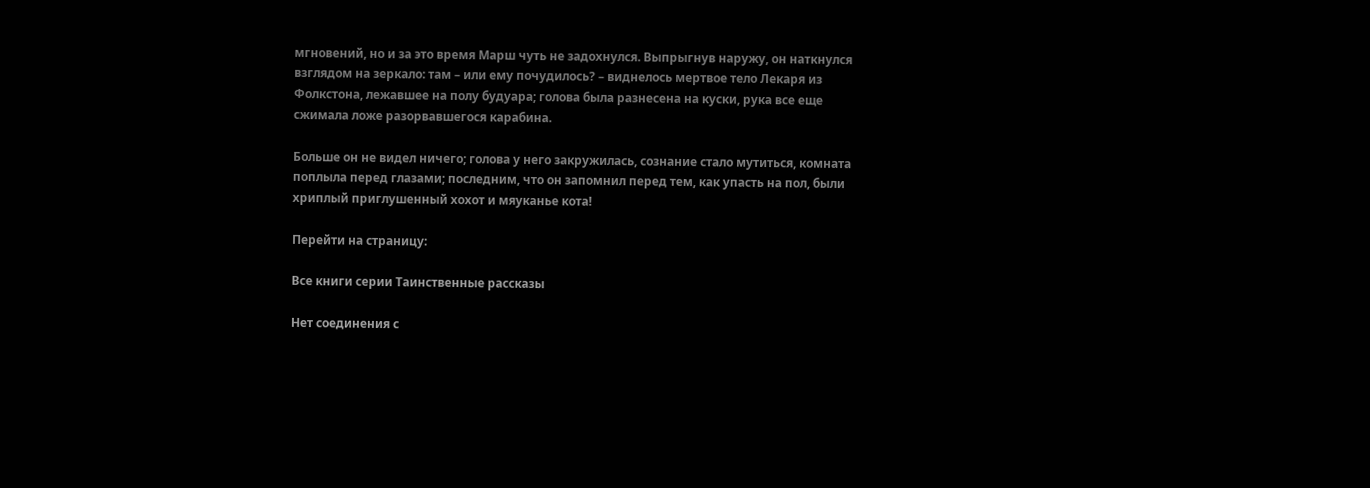мгновений, но и за это время Марш чуть не задохнулся. Выпрыгнув наружу, он наткнулся взглядом на зеркало: там – или ему почудилось? – виднелось мертвое тело Лекаря из Фолкстона, лежавшее на полу будуара; голова была разнесена на куски, рука все еще сжимала ложе разорвавшегося карабина.

Больше он не видел ничего; голова у него закружилась, сознание стало мутиться, комната поплыла перед глазами; последним, что он запомнил перед тем, как упасть на пол, были хриплый приглушенный хохот и мяуканье кота!

Перейти на страницу:

Все книги серии Таинственные рассказы

Нет соединения с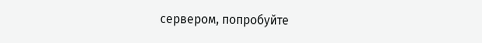сервером, попробуйте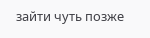зайти чуть позже